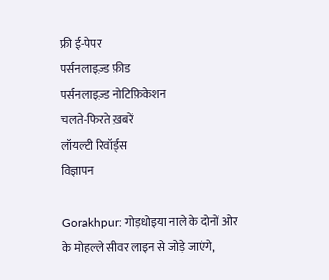फ्री ई-पेपर
पर्सनलाइज़्ड फ़ीड
पर्सनलाइज़्ड नोटिफ़िकेशन
चलते-फिरते ख़बरें
लॉयल्टी रिवॉर्ड्स
विज्ञापन

Gorakhpur: गोड़धोइया नाले के दोनों ओर के मोहल्ले सीवर लाइन से जोड़े जाएंगे,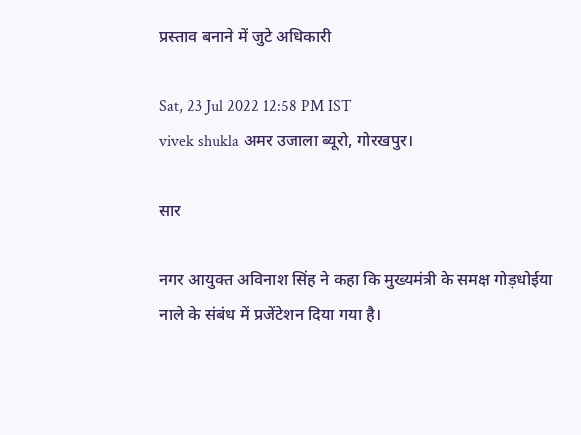प्रस्ताव बनाने में जुटे अधिकारी

Sat, 23 Jul 2022 12:58 PM IST
vivek shukla अमर उजाला ब्यूरो, गोरखपुर।

सार

नगर आयुक्त अविनाश सिंह ने कहा कि मुख्यमंत्री के समक्ष गोड़धोईया नाले के संबंध में प्रजेंटेशन दिया गया है।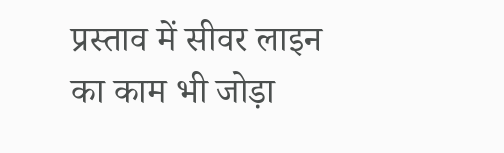प्रस्ताव में सीवर लाइन का काम भी जोड़ा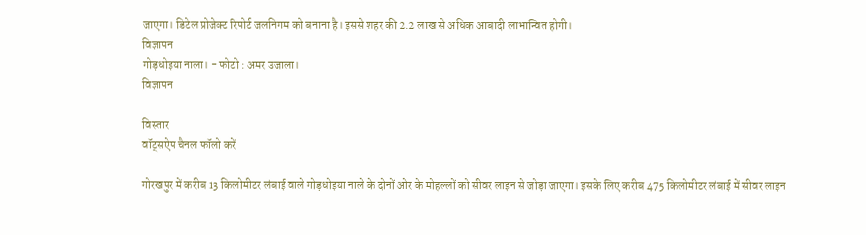जाएगा। डिटेल प्रोजेक्ट रिपोर्ट जलनिगम को बनाना है। इससे शहर की 2.2 लाख से अधिक आबादी लाभान्वित होगी।
विज्ञापन
गोड़धोइया नाला। - फोटो : अमर उजाला।
विज्ञापन

विस्तार
वॉट्सऐप चैनल फॉलो करें

गोरखपुर में करीब 13 किलोमीटर लंबाई वाले गोड़धोइया नाले के दोनों ओर के मोहल्लों को सीवर लाइन से जोड़ा जाएगा। इसके लिए करीब 475 किलोमीटर लंबाई में सीवर लाइन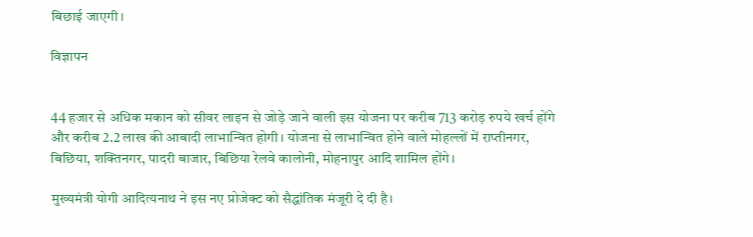बिछाई जाएगी।

विज्ञापन


44 हजार से अधिक मकान को सीवर लाइन से जोड़े जाने वाली इस योजना पर करीब 713 करोड़ रुपये खर्च होंगे और करीब 2.2 लाख की आबादी लाभान्वित होगी। योजना से लाभान्वित होने वाले मोहल्लों में राप्तीनगर, बिछिया, शक्तिनगर, पादरी बाजार, बिछिया रेलवे कालोनी, मोहनापुर आदि शामिल होंगे।

मुख्यमंत्री योगी आदित्यनाथ ने इस नए प्रोजेक्ट को सैद्धांतिक मंजूरी दे दी है।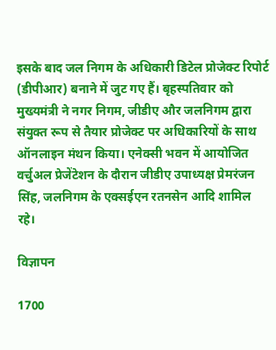इसके बाद जल निगम के अधिकारी डिटेल प्रोजेक्ट रिपोर्ट (डीपीआर) बनाने में जुट गए हैं। बृहस्पतिवार को मुख्यमंत्री ने नगर निगम, जीडीए और जलनिगम द्वारा संयुक्त रूप से तैयार प्रोजेक्ट पर अधिकारियों के साथ ऑनलाइन मंथन किया। एनेक्सी भवन में आयोजित वर्चुअल प्रेजेंटेशन के दौरान जीडीए उपाध्यक्ष प्रेमरंजन सिंह, जलनिगम के एक्सईएन रतनसेन आदि शामिल रहे।

विज्ञापन

1700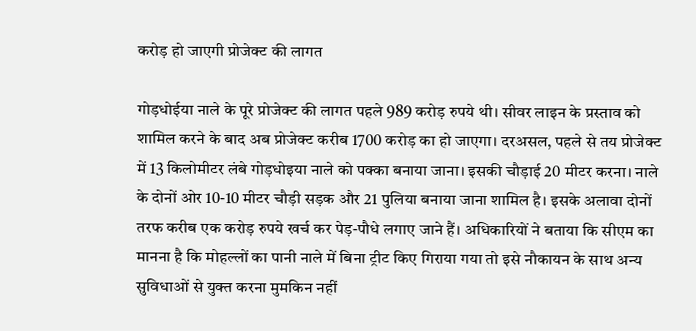करोड़ हो जाएगी प्रोजेक्ट की लागत

गोड़धोईया नाले के पूरे प्रोजेक्ट की लागत पहले 989 करोड़ रुपये थी। सीवर लाइन के प्रस्ताव को शामिल करने के बाद अब प्रोजेक्ट करीब 1700 करोड़ का हो जाएगा। दरअसल, पहले से तय प्रोजेक्ट में 13 किलोमीटर लंबे गोड़धोइया नाले को पक्का बनाया जाना। इसकी चौड़ाई 20 मीटर करना। नाले के दोनों ओर 10-10 मीटर चौड़ी सड़क और 21 पुलिया बनाया जाना शामिल है। इसके अलावा दोनों तरफ करीब एक करोड़ रुपये खर्च कर पेड़-पौधे लगाए जाने हैं। अधिकारियों ने बताया कि सीएम का मानना है कि मोहल्लों का पानी नाले में बिना ट्रीट किए गिराया गया तो इसे नौकायन के साथ अन्य सुविधाओं से युक्त करना मुमकिन नहीं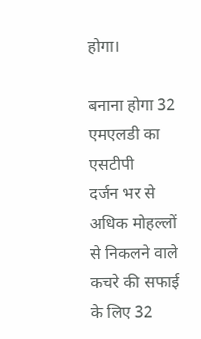होगा।

बनाना होगा 32 एमएलडी का एसटीपी
दर्जन भर से अधिक मोहल्लों से निकलने वाले कचरे की सफाई के लिए 32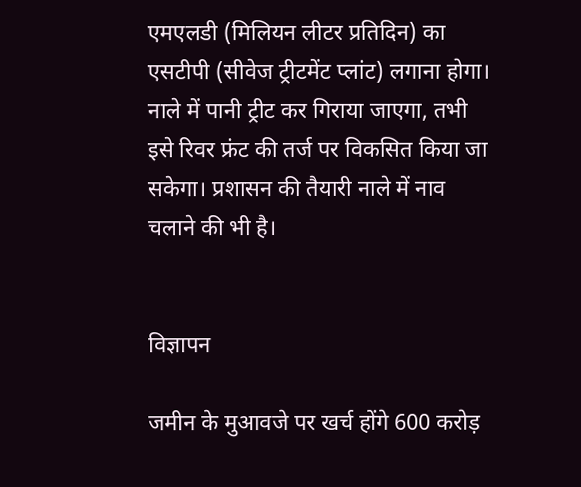एमएलडी (मिलियन लीटर प्रतिदिन) का एसटीपी (सीवेज ट्रीटमेंट प्लांट) लगाना होगा। नाले में पानी ट्रीट कर गिराया जाएगा, तभी इसे रिवर फ्रंट की तर्ज पर विकसित किया जा सकेगा। प्रशासन की तैयारी नाले में नाव चलाने की भी है।


विज्ञापन

जमीन के मुआवजे पर खर्च होंगे 600 करोड़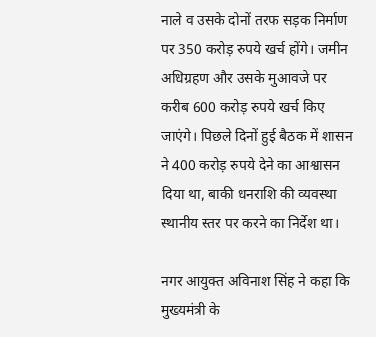नाले व उसके दोनों तरफ सड़क निर्माण पर 350 करोड़ रुपये खर्च होंगे। जमीन अधिग्रहण और उसके मुआवजे पर करीब 600 करोड़ रुपये खर्च किए जाएंगे। पिछले दिनों हुई बैठक में शासन ने 400 करोड़ रुपये देने का आश्वासन दिया था, बाकी धनराशि की व्यवस्था स्थानीय स्तर पर करने का निर्देश था।

नगर आयुक्त अविनाश सिंह ने कहा कि मुख्यमंत्री के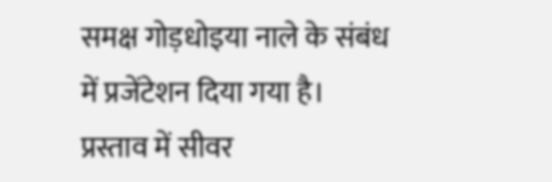समक्ष गोड़धोइया नाले के संबंध में प्रजेंटेशन दिया गया है। प्रस्ताव में सीवर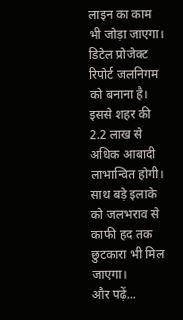लाइन का काम भी जोड़ा जाएगा। डिटेल प्रोजेक्ट रिपोर्ट जलनिगम को बनाना है। इससे शहर की 2.2 लाख से अधिक आबादी लाभान्वित होगी। साथ बड़े इलाके को जलभराव से काफी हद तक छुटकारा भी मिल जाएगा।
और पढ़ें...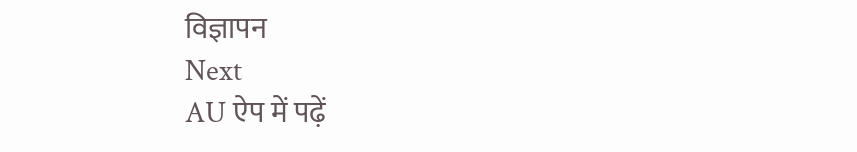विज्ञापन
Next
AU ऐप में पढ़ें